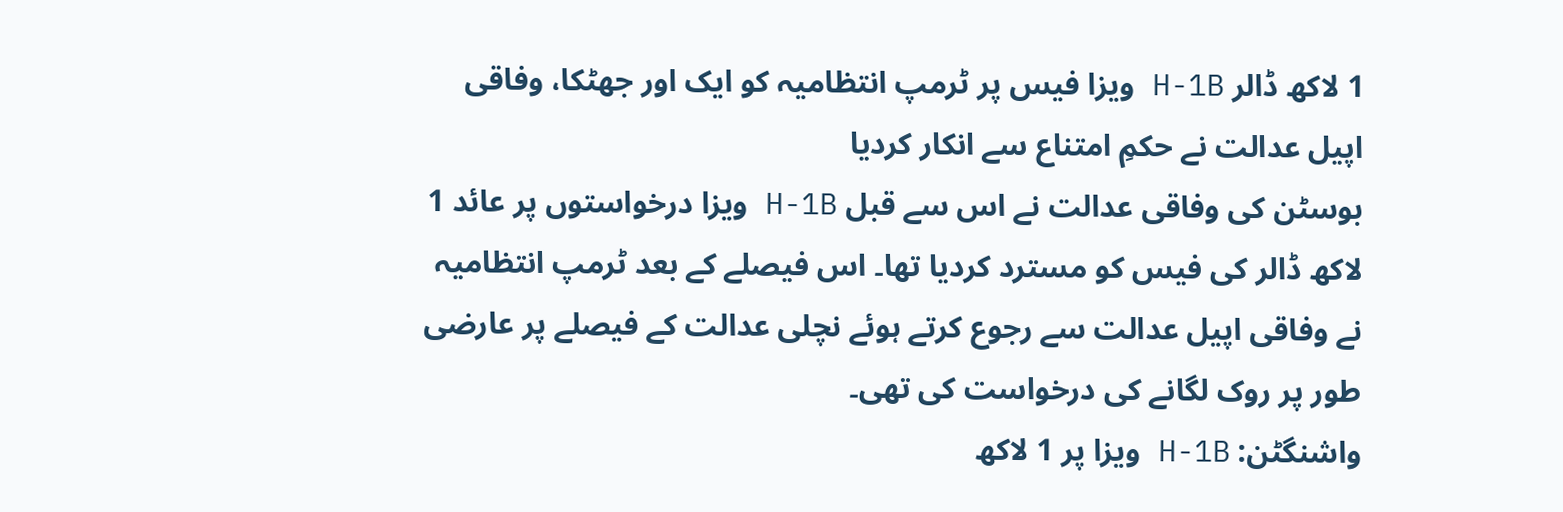1 لاکھ ڈالر H-1B ویزا فیس پر ٹرمپ انتظامیہ کو ایک اور جھٹکا، وفاقی اپیل عدالت نے حکمِ امتناع سے انکار کردیا
بوسٹن کی وفاقی عدالت نے اس سے قبل H-1B ویزا درخواستوں پر عائد 1 لاکھ ڈالر کی فیس کو مسترد کردیا تھا۔ اس فیصلے کے بعد ٹرمپ انتظامیہ نے وفاقی اپیل عدالت سے رجوع کرتے ہوئے نچلی عدالت کے فیصلے پر عارضی طور پر روک لگانے کی درخواست کی تھی۔
واشنگٹن: H-1B ویزا پر 1 لاکھ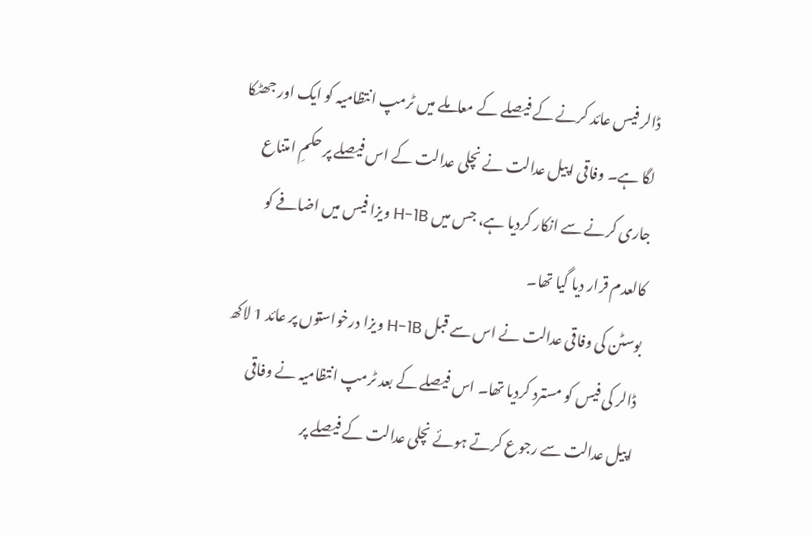ڈالر فیس عائد کرنے کے فیصلے کے معاملے میں ٹرمپ انتظامیہ کو ایک اور جھٹکا لگا ہے۔ وفاقی اپیل عدالت نے نچلی عدالت کے اس فیصلے پر حکمِ امتناع جاری کرنے سے انکار کردیا ہے، جس میں H-1B ویزا فیس میں اضافے کو کالعدم قرار دیا گیا تھا۔
بوسٹن کی وفاقی عدالت نے اس سے قبل H-1B ویزا درخواستوں پر عائد 1 لاکھ ڈالر کی فیس کو مسترد کردیا تھا۔ اس فیصلے کے بعد ٹرمپ انتظامیہ نے وفاقی اپیل عدالت سے رجوع کرتے ہوئے نچلی عدالت کے فیصلے پر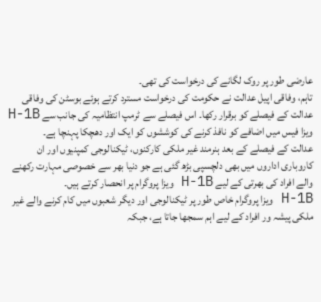عارضی طور پر روک لگانے کی درخواست کی تھی۔
تاہم، وفاقی اپیل عدالت نے حکومت کی درخواست مسترد کرتے ہوئے بوسٹن کی وفاقی عدالت کے فیصلے کو برقرار رکھا۔ اس فیصلے سے ٹرمپ انتظامیہ کی جانب سے H-1B ویزا فیس میں اضافے کو نافذ کرنے کی کوششوں کو ایک اور دھچکا پہنچا ہے۔
عدالت کے فیصلے کے بعد ہنرمند غیر ملکی کارکنوں، ٹیکنالوجی کمپنیوں اور ان کاروباری اداروں میں بھی دلچسپی بڑھ گئی ہے جو دنیا بھر سے خصوصی مہارت رکھنے والے افراد کی بھرتی کے لیے H-1B ویزا پروگرام پر انحصار کرتے ہیں۔
H-1B ویزا پروگرام خاص طور پر ٹیکنالوجی اور دیگر شعبوں میں کام کرنے والے غیر ملکی پیشہ ور افراد کے لیے اہم سمجھا جاتا ہے، جبکہ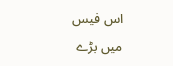اس فیس میں بڑے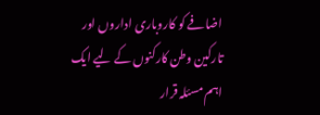اضافے کو کاروباری اداروں اور تارکین وطن کارکنوں کے لیے ایک اہم مسئلہ قرار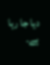دیا جا رہا ہے۔